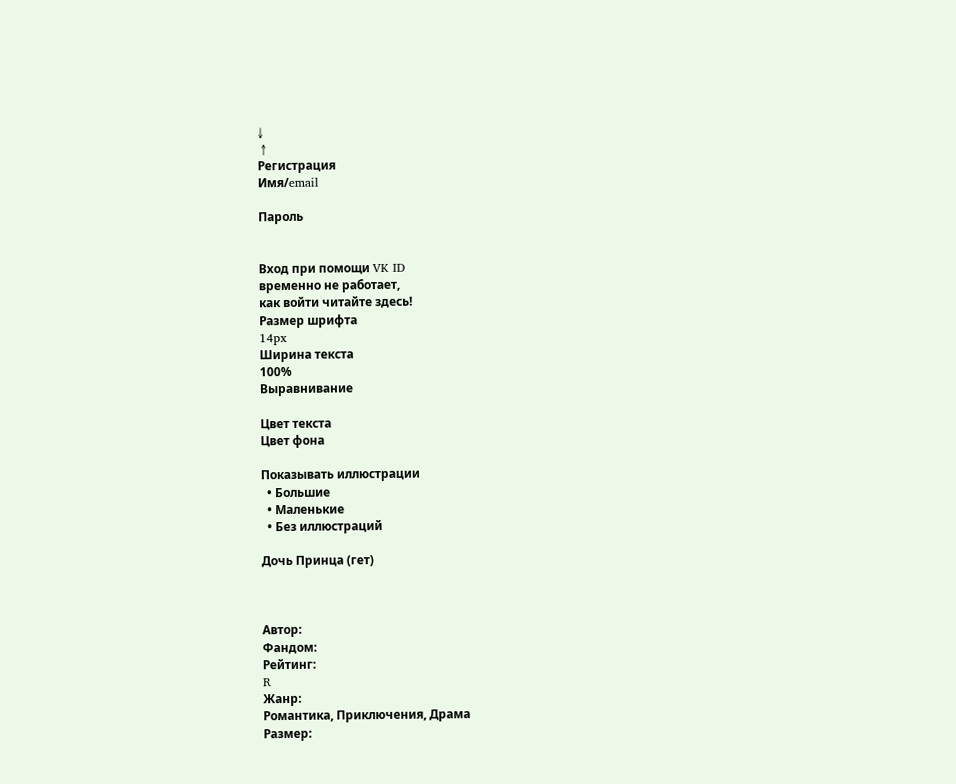↓
 ↑
Регистрация
Имя/email

Пароль


Вход при помощи VK ID
временно не работает,
как войти читайте здесь!
Размер шрифта
14px
Ширина текста
100%
Выравнивание

Цвет текста
Цвет фона

Показывать иллюстрации
  • Большие
  • Маленькие
  • Без иллюстраций

Дочь Принца (гет)



Автор:
Фандом:
Рейтинг:
R
Жанр:
Романтика, Приключения, Драма
Размер: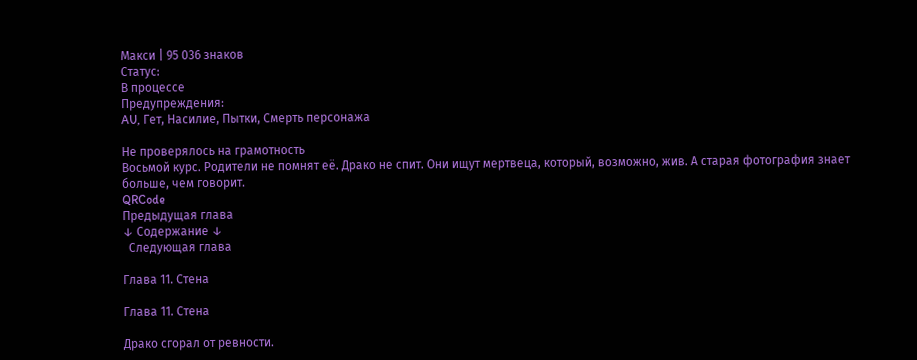Макси | 95 036 знаков
Статус:
В процессе
Предупреждения:
AU, Гет, Насилие, Пытки, Смерть персонажа

Не проверялось на грамотность
Восьмой курс. Родители не помнят её. Драко не спит. Они ищут мертвеца, который, возможно, жив. А старая фотография знает больше, чем говорит.
QRCode
Предыдущая глава
↓ Содержание ↓
  Следующая глава

Глава 11. Стена

Глава 11. Стена

Драко сгорал от ревности.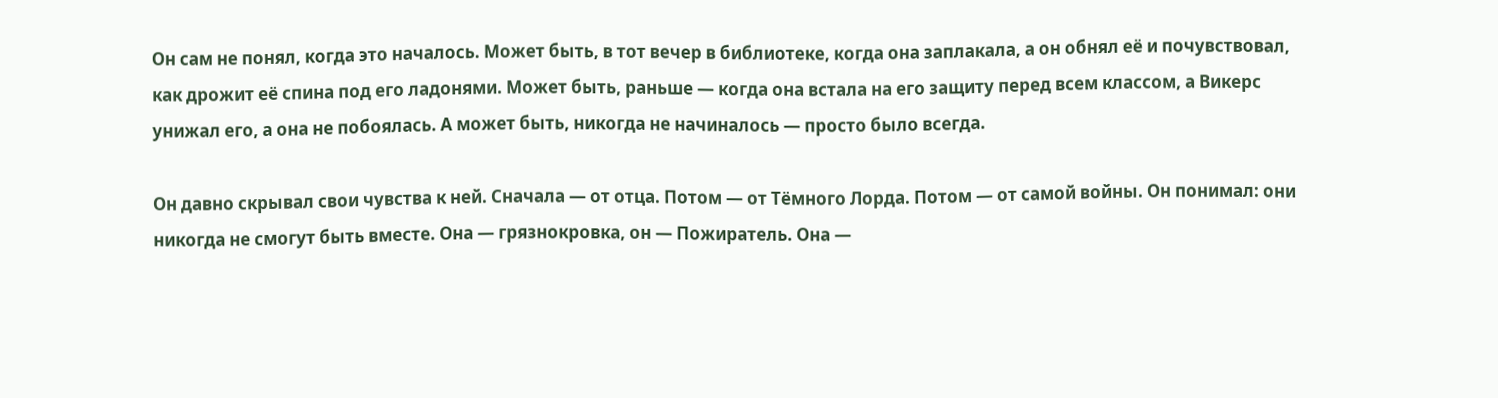Он сам не понял, когда это началось. Может быть, в тот вечер в библиотеке, когда она заплакала, а он обнял её и почувствовал, как дрожит её спина под его ладонями. Может быть, раньше — когда она встала на его защиту перед всем классом, а Викерс унижал его, а она не побоялась. А может быть, никогда не начиналось — просто было всегда.

Он давно скрывал свои чувства к ней. Сначала — от отца. Потом — от Тёмного Лорда. Потом — от самой войны. Он понимал: они никогда не смогут быть вместе. Она — грязнокровка, он — Пожиратель. Она —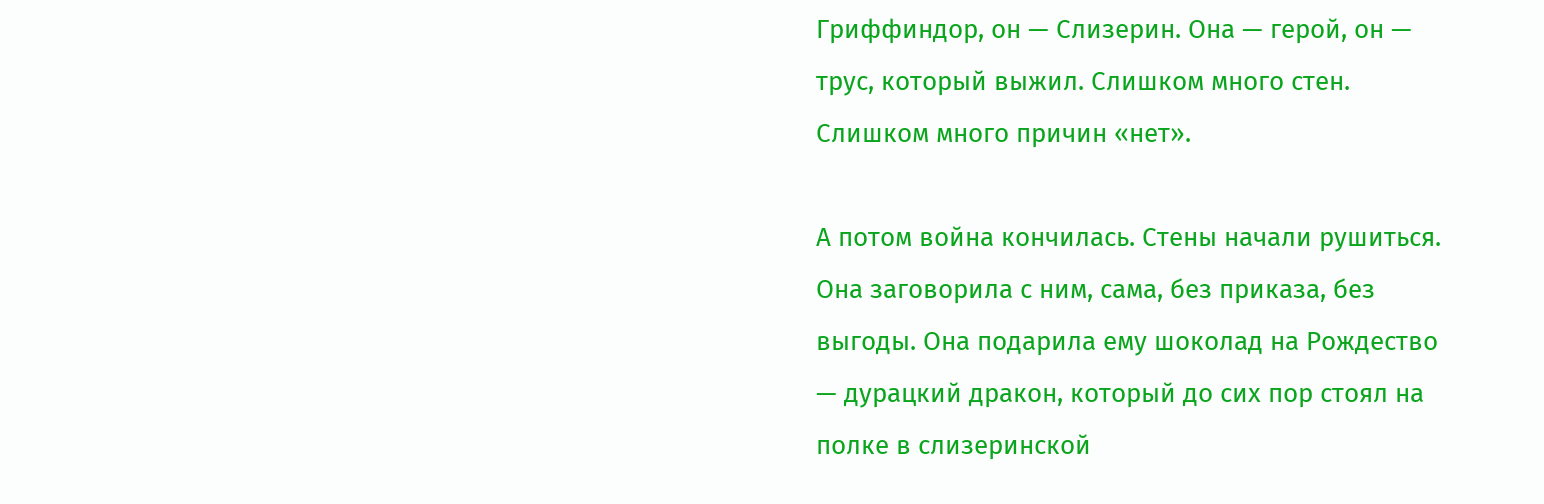Гриффиндор, он — Слизерин. Она — герой, он — трус, который выжил. Слишком много стен. Слишком много причин «нет».

А потом война кончилась. Стены начали рушиться. Она заговорила с ним, сама, без приказа, без выгоды. Она подарила ему шоколад на Рождество — дурацкий дракон, который до сих пор стоял на полке в слизеринской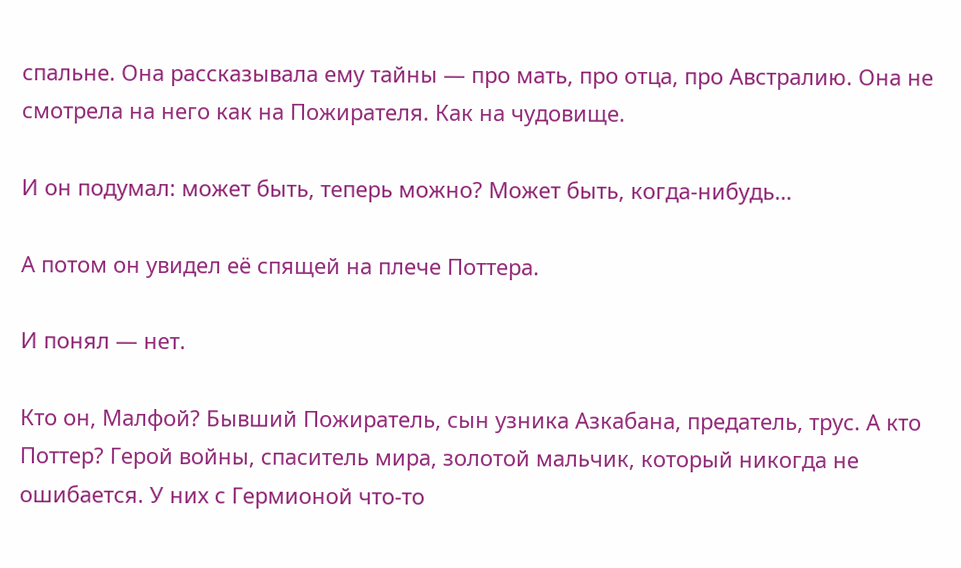спальне. Она рассказывала ему тайны — про мать, про отца, про Австралию. Она не смотрела на него как на Пожирателя. Как на чудовище.

И он подумал: может быть, теперь можно? Может быть, когда-нибудь…

А потом он увидел её спящей на плече Поттера.

И понял — нет.

Кто он, Малфой? Бывший Пожиратель, сын узника Азкабана, предатель, трус. А кто Поттер? Герой войны, спаситель мира, золотой мальчик, который никогда не ошибается. У них с Гермионой что-то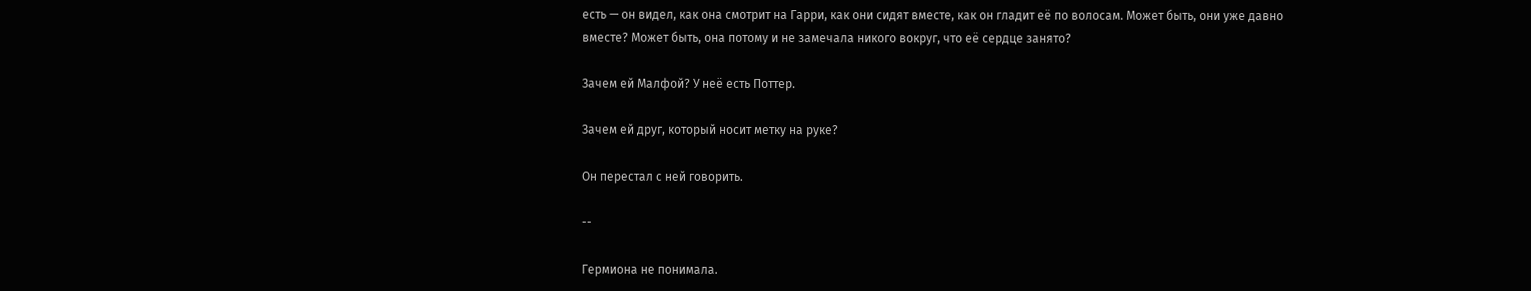есть — он видел, как она смотрит на Гарри, как они сидят вместе, как он гладит её по волосам. Может быть, они уже давно вместе? Может быть, она потому и не замечала никого вокруг, что её сердце занято?

Зачем ей Малфой? У неё есть Поттер.

Зачем ей друг, который носит метку на руке?

Он перестал с ней говорить.

--

Гермиона не понимала.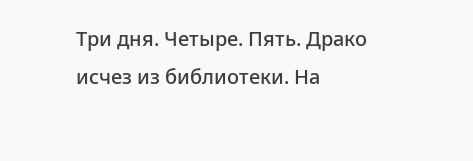Три дня. Четыре. Пять. Драко исчез из библиотеки. На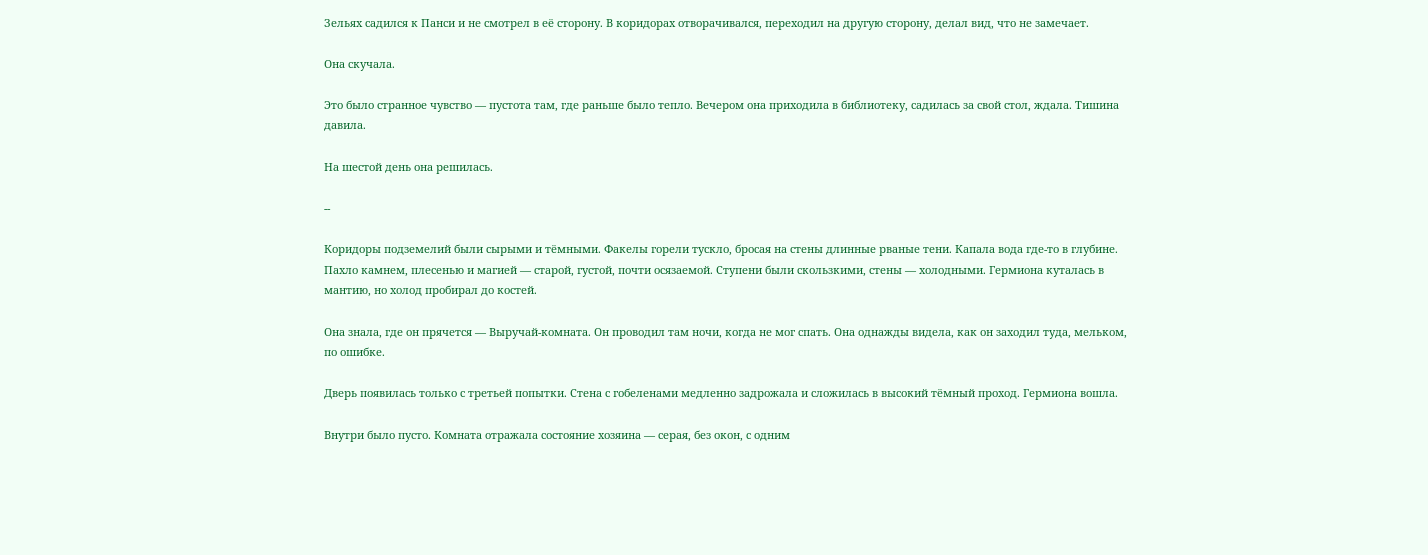Зельях садился к Панси и не смотрел в её сторону. В коридорах отворачивался, переходил на другую сторону, делал вид, что не замечает.

Она скучала.

Это было странное чувство — пустота там, где раньше было тепло. Вечером она приходила в библиотеку, садилась за свой стол, ждала. Тишина давила.

На шестой день она решилась.

--

Коридоры подземелий были сырыми и тёмными. Факелы горели тускло, бросая на стены длинные рваные тени. Капала вода где-то в глубине. Пахло камнем, плесенью и магией — старой, густой, почти осязаемой. Ступени были скользкими, стены — холодными. Гермиона куталась в мантию, но холод пробирал до костей.

Она знала, где он прячется — Выручай-комната. Он проводил там ночи, когда не мог спать. Она однажды видела, как он заходил туда, мельком, по ошибке.

Дверь появилась только с третьей попытки. Стена с гобеленами медленно задрожала и сложилась в высокий тёмный проход. Гермиона вошла.

Внутри было пусто. Комната отражала состояние хозяина — серая, без окон, с одним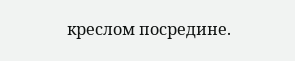креслом посредине.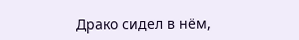Драко сидел в нём,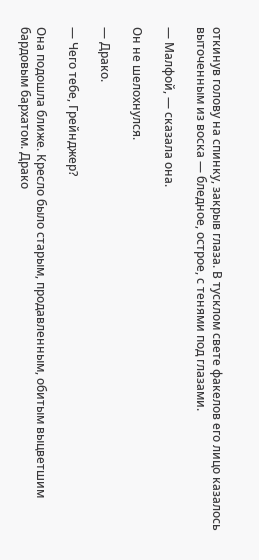откинув голову на спинку, закрыв глаза. В тусклом свете факелов его лицо казалось выточенным из воска — бледное, острое, с тенями под глазами.

— Малфой, — сказала она.

Он не шелохнулся.

— Драко.

— Чего тебе, Грейнджер?

Она подошла ближе. Кресло было старым, продавленным, обитым выцветшим бардовым бархатом. Драко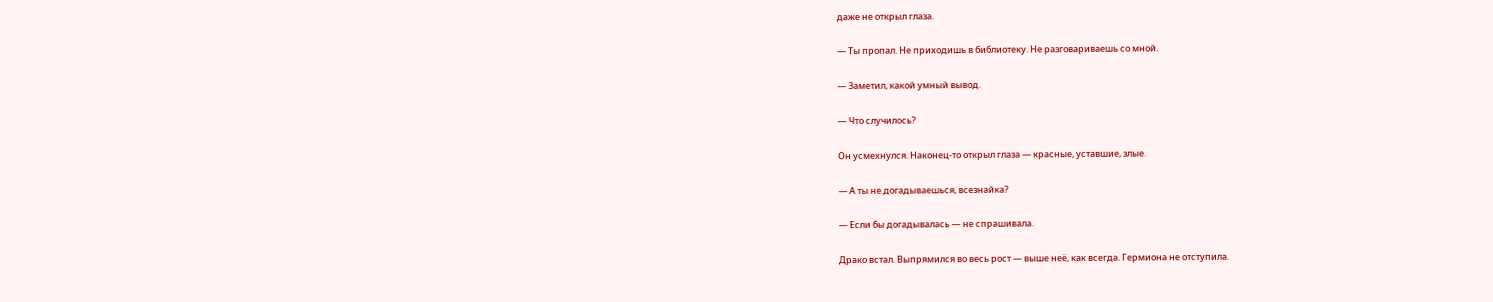даже не открыл глаза.

— Ты пропал. Не приходишь в библиотеку. Не разговариваешь со мной.

— Заметил, какой умный вывод.

— Что случилось?

Он усмехнулся. Наконец-то открыл глаза — красные, уставшие, злые.

— А ты не догадываешься, всезнайка?

— Если бы догадывалась — не спрашивала.

Драко встал. Выпрямился во весь рост — выше неё, как всегда. Гермиона не отступила.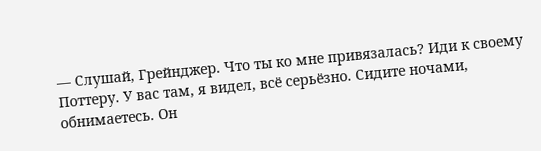— Слушай, Грейнджер. Что ты ко мне привязалась? Иди к своему Поттеру. У вас там, я видел, всё серьёзно. Сидите ночами, обнимаетесь. Он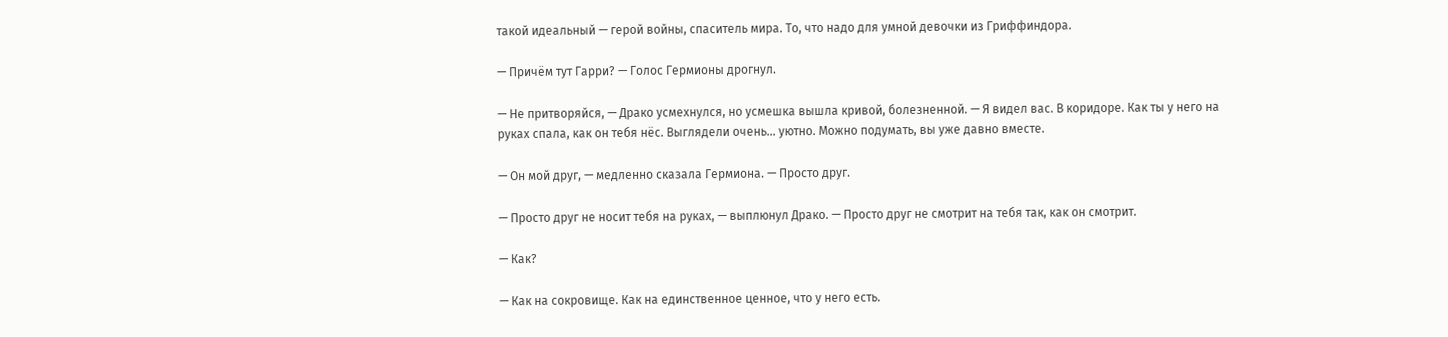такой идеальный — герой войны, спаситель мира. То, что надо для умной девочки из Гриффиндора.

— Причём тут Гарри? — Голос Гермионы дрогнул.

— Не притворяйся, — Драко усмехнулся, но усмешка вышла кривой, болезненной. — Я видел вас. В коридоре. Как ты у него на руках спала, как он тебя нёс. Выглядели очень… уютно. Можно подумать, вы уже давно вместе.

— Он мой друг, — медленно сказала Гермиона. — Просто друг.

— Просто друг не носит тебя на руках, — выплюнул Драко. — Просто друг не смотрит на тебя так, как он смотрит.

— Как?

— Как на сокровище. Как на единственное ценное, что у него есть.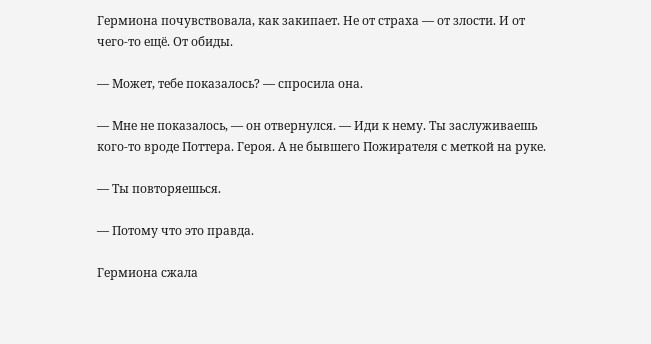Гермиона почувствовала, как закипает. Не от страха — от злости. И от чего-то ещё. От обиды.

— Может, тебе показалось? — спросила она.

— Мне не показалось, — он отвернулся. — Иди к нему. Ты заслуживаешь кого-то вроде Поттера. Героя. А не бывшего Пожирателя с меткой на руке.

— Ты повторяешься.

— Потому что это правда.

Гермиона сжала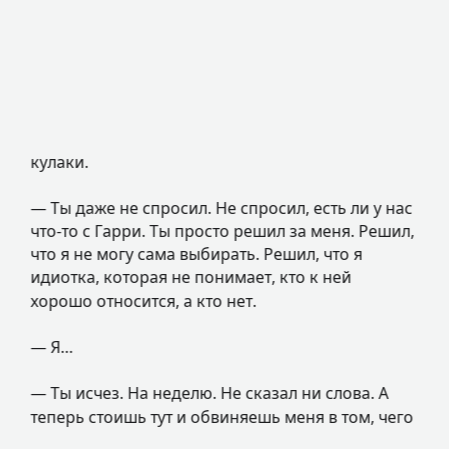кулаки.

— Ты даже не спросил. Не спросил, есть ли у нас что-то с Гарри. Ты просто решил за меня. Решил, что я не могу сама выбирать. Решил, что я идиотка, которая не понимает, кто к ней хорошо относится, а кто нет.

— Я…

— Ты исчез. На неделю. Не сказал ни слова. А теперь стоишь тут и обвиняешь меня в том, чего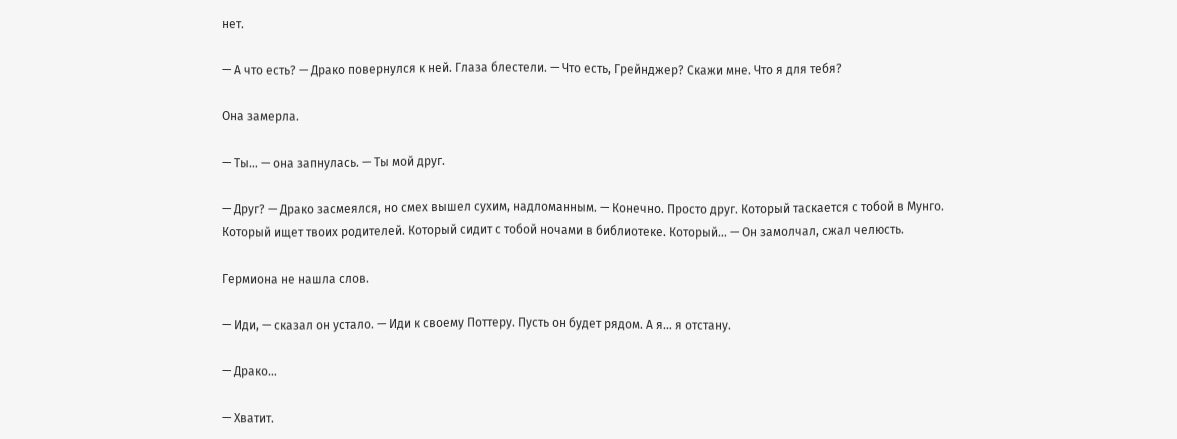нет.

— А что есть? — Драко повернулся к ней. Глаза блестели. — Что есть, Грейнджер? Скажи мне. Что я для тебя?

Она замерла.

— Ты… — она запнулась. — Ты мой друг.

— Друг? — Драко засмеялся, но смех вышел сухим, надломанным. — Конечно. Просто друг. Который таскается с тобой в Мунго. Который ищет твоих родителей. Который сидит с тобой ночами в библиотеке. Который… — Он замолчал, сжал челюсть.

Гермиона не нашла слов.

— Иди, — сказал он устало. — Иди к своему Поттеру. Пусть он будет рядом. А я… я отстану.

— Драко…

— Хватит.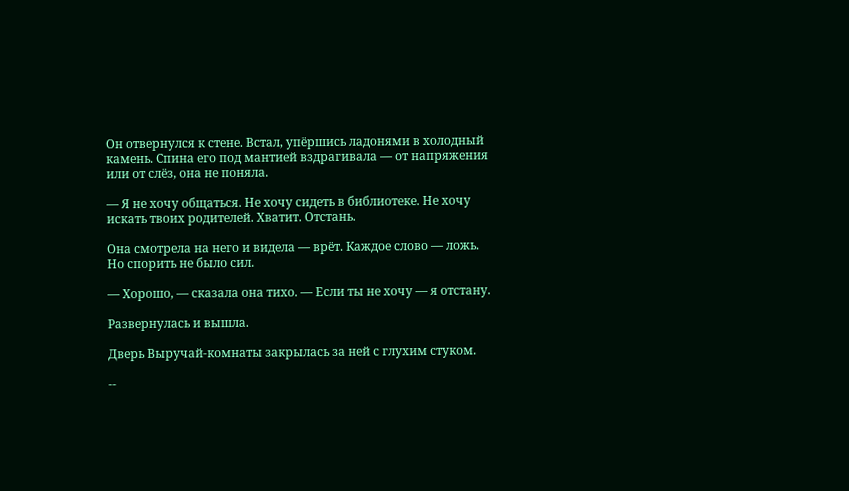Он отвернулся к стене. Встал, упёршись ладонями в холодный камень. Спина его под мантией вздрагивала — от напряжения или от слёз, она не поняла.

— Я не хочу общаться. Не хочу сидеть в библиотеке. Не хочу искать твоих родителей. Хватит. Отстань.

Она смотрела на него и видела — врёт. Каждое слово — ложь. Но спорить не было сил.

— Хорошо, — сказала она тихо. — Если ты не хочу — я отстану.

Развернулась и вышла.

Дверь Выручай-комнаты закрылась за ней с глухим стуком.

--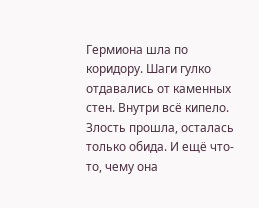Гермиона шла по коридору. Шаги гулко отдавались от каменных стен. Внутри всё кипело. Злость прошла, осталась только обида. И ещё что-то, чему она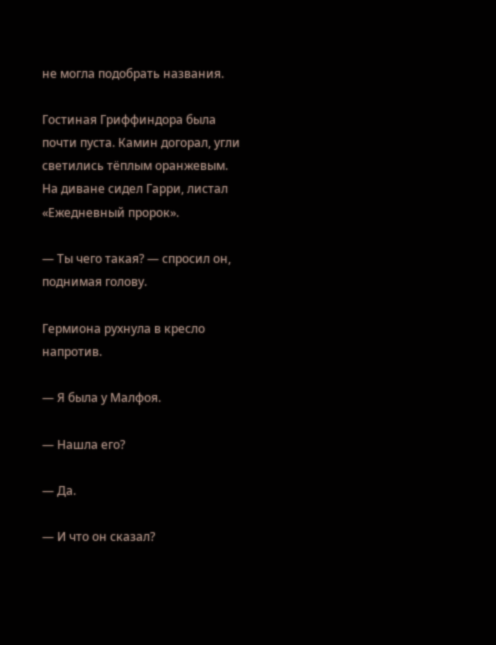не могла подобрать названия.

Гостиная Гриффиндора была почти пуста. Камин догорал, угли светились тёплым оранжевым. На диване сидел Гарри, листал «Ежедневный пророк».

— Ты чего такая? — спросил он, поднимая голову.

Гермиона рухнула в кресло напротив.

— Я была у Малфоя.

— Нашла его?

— Да.

— И что он сказал?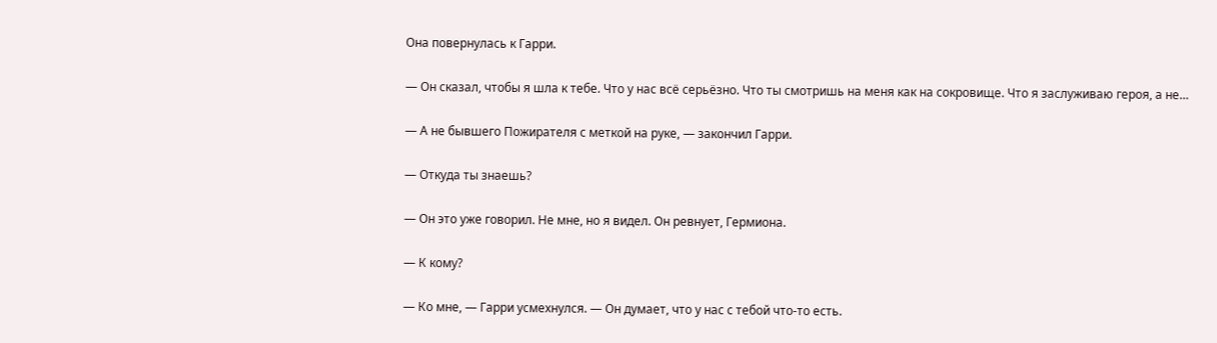Она повернулась к Гарри.

— Он сказал, чтобы я шла к тебе. Что у нас всё серьёзно. Что ты смотришь на меня как на сокровище. Что я заслуживаю героя, а не…

— А не бывшего Пожирателя с меткой на руке, — закончил Гарри.

— Откуда ты знаешь?

— Он это уже говорил. Не мне, но я видел. Он ревнует, Гермиона.

— К кому?

— Ко мне, — Гарри усмехнулся. — Он думает, что у нас с тебой что-то есть.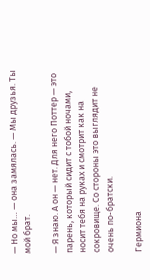— Но мы… — она замялась. — Мы друзья. Ты мой брат.

— Я знаю. А он — нет. Для него Поттер — это парень, который сидит с тобой ночами, носит тебя на руках и смотрит как на сокровище. Со стороны это выглядит не очень по-братски.

Гермиона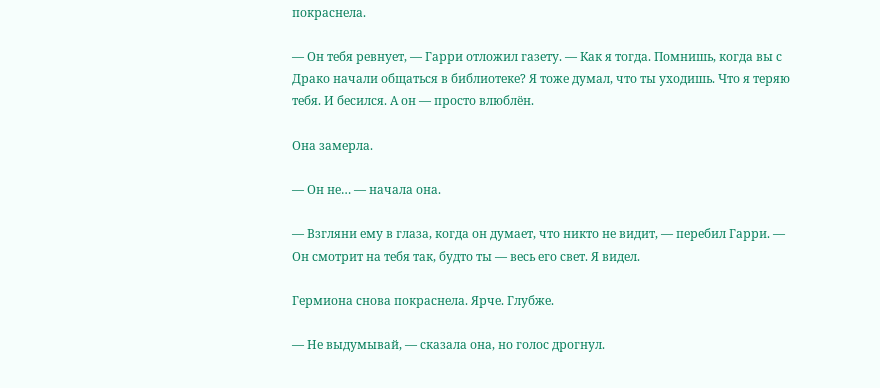покраснела.

— Он тебя ревнует, — Гарри отложил газету. — Как я тогда. Помнишь, когда вы с Драко начали общаться в библиотеке? Я тоже думал, что ты уходишь. Что я теряю тебя. И бесился. А он — просто влюблён.

Она замерла.

— Он не… — начала она.

— Взгляни ему в глаза, когда он думает, что никто не видит, — перебил Гарри. — Он смотрит на тебя так, будто ты — весь его свет. Я видел.

Гермиона снова покраснела. Ярче. Глубже.

— Не выдумывай, — сказала она, но голос дрогнул.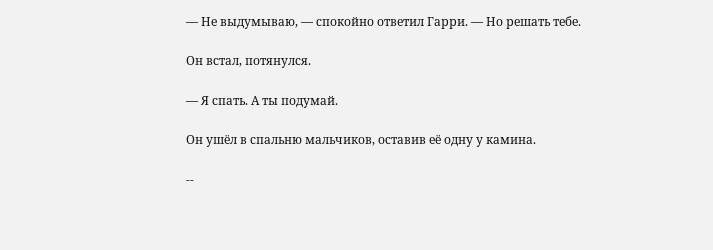— Не выдумываю, — спокойно ответил Гарри. — Но решать тебе.

Он встал, потянулся.

— Я спать. А ты подумай.

Он ушёл в спальню мальчиков, оставив её одну у камина.

--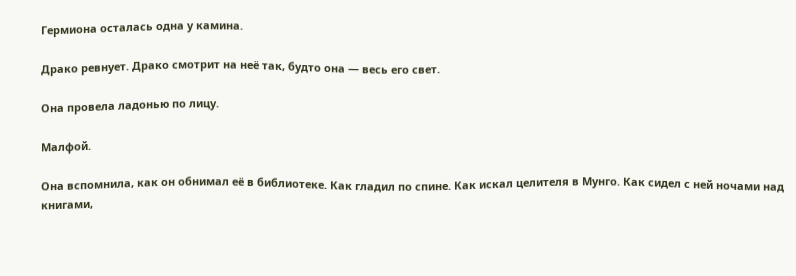Гермиона осталась одна у камина.

Драко ревнует. Драко смотрит на неё так, будто она — весь его свет.

Она провела ладонью по лицу.

Малфой.

Она вспомнила, как он обнимал её в библиотеке. Как гладил по спине. Как искал целителя в Мунго. Как сидел с ней ночами над книгами,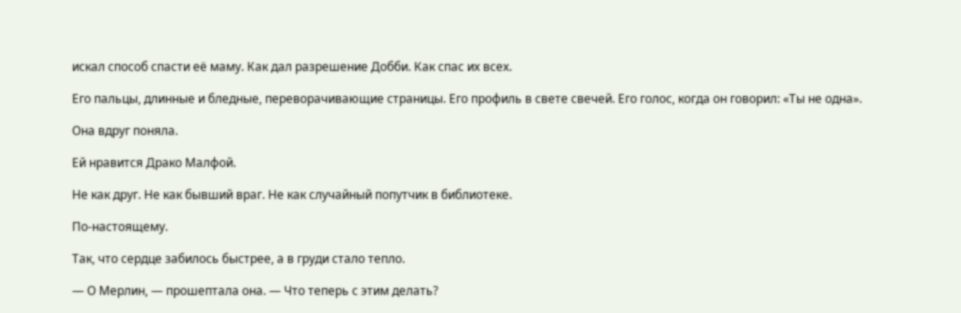искал способ спасти её маму. Как дал разрешение Добби. Как спас их всех.

Его пальцы, длинные и бледные, переворачивающие страницы. Его профиль в свете свечей. Его голос, когда он говорил: «Ты не одна».

Она вдруг поняла.

Ей нравится Драко Малфой.

Не как друг. Не как бывший враг. Не как случайный попутчик в библиотеке.

По-настоящему.

Так, что сердце забилось быстрее, а в груди стало тепло.

— О Мерлин, — прошептала она. — Что теперь с этим делать?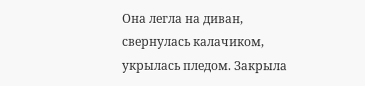Она легла на диван, свернулась калачиком, укрылась пледом. Закрыла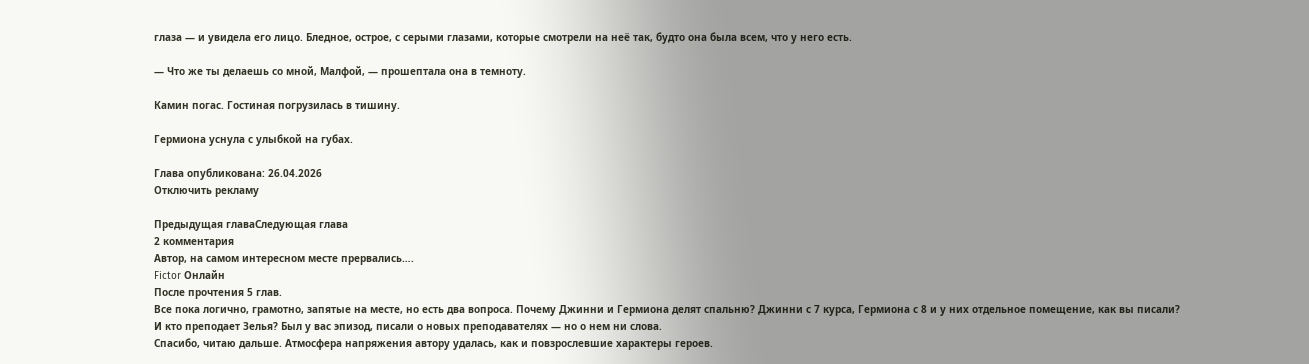глаза — и увидела его лицо. Бледное, острое, с серыми глазами, которые смотрели на неё так, будто она была всем, что у него есть.

— Что же ты делаешь со мной, Малфой, — прошептала она в темноту.

Камин погас. Гостиная погрузилась в тишину.

Гермиона уснула с улыбкой на губах.

Глава опубликована: 26.04.2026
Отключить рекламу

Предыдущая главаСледующая глава
2 комментария
Автор, на самом интересном месте прервались….
Fictor Онлайн
После прочтения 5 глав.
Все пока логично, грамотно, запятые на месте, но есть два вопроса. Почему Джинни и Гермиона делят спальню? Джинни с 7 курса, Гермиона с 8 и у них отдельное помещение, как вы писали?
И кто преподает Зелья? Был у вас эпизод, писали о новых преподавателях — но о нем ни слова.
Спасибо, читаю дальше. Атмосфера напряжения автору удалась, как и повзрослевшие характеры героев.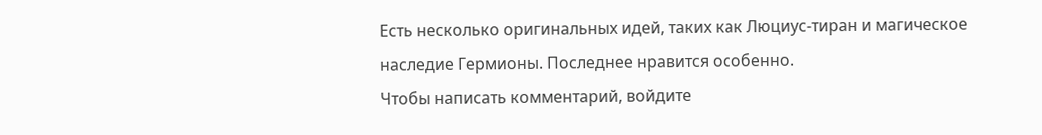Есть несколько оригинальных идей, таких как Люциус-тиран и магическое наследие Гермионы. Последнее нравится особенно.
Чтобы написать комментарий, войдите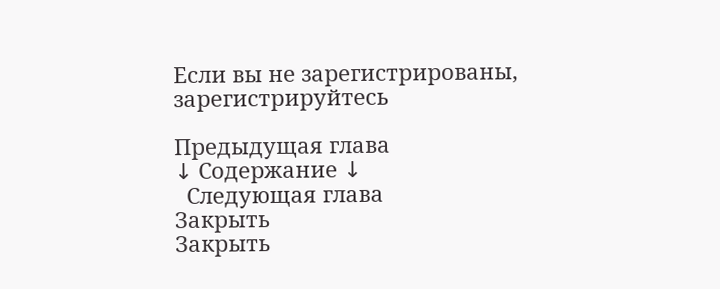Если вы не зарегистрированы, зарегистрируйтесь

Предыдущая глава
↓ Содержание ↓
  Следующая глава
Закрыть
Закрыть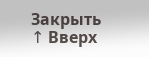Закрыть
↑ Вверх